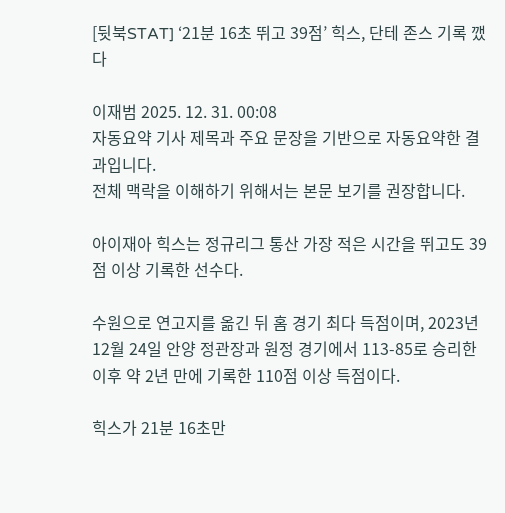[뒷북STAT] ‘21분 16초 뛰고 39점’ 힉스, 단테 존스 기록 깼다

이재범 2025. 12. 31. 00:08
자동요약 기사 제목과 주요 문장을 기반으로 자동요약한 결과입니다.
전체 맥락을 이해하기 위해서는 본문 보기를 권장합니다.

아이재아 힉스는 정규리그 통산 가장 적은 시간을 뛰고도 39점 이상 기록한 선수다.

수원으로 연고지를 옮긴 뒤 홈 경기 최다 득점이며, 2023년 12월 24일 안양 정관장과 원정 경기에서 113-85로 승리한 이후 약 2년 만에 기록한 110점 이상 득점이다.

힉스가 21분 16초만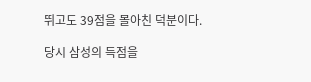뛰고도 39점을 몰아친 덕분이다.

당시 삼성의 득점을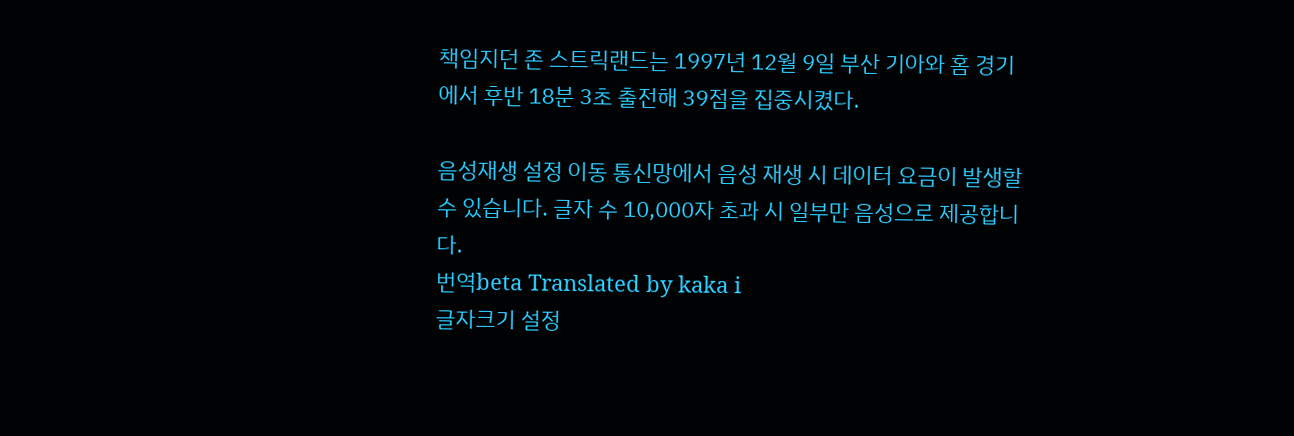책임지던 존 스트릭랜드는 1997년 12월 9일 부산 기아와 홈 경기에서 후반 18분 3초 출전해 39점을 집중시켰다.

음성재생 설정 이동 통신망에서 음성 재생 시 데이터 요금이 발생할 수 있습니다. 글자 수 10,000자 초과 시 일부만 음성으로 제공합니다.
번역beta Translated by kaka i
글자크기 설정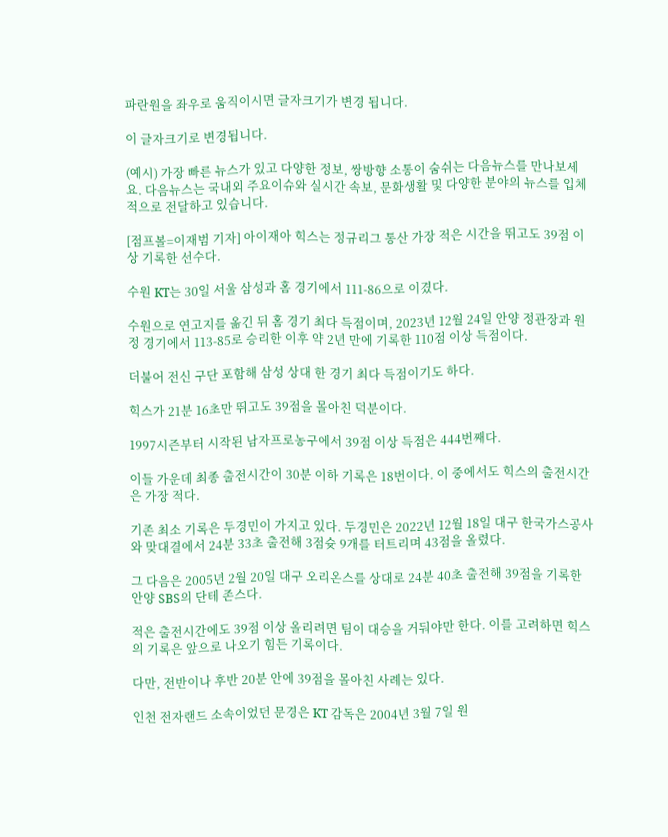파란원을 좌우로 움직이시면 글자크기가 변경 됩니다.

이 글자크기로 변경됩니다.

(예시) 가장 빠른 뉴스가 있고 다양한 정보, 쌍방향 소통이 숨쉬는 다음뉴스를 만나보세요. 다음뉴스는 국내외 주요이슈와 실시간 속보, 문화생활 및 다양한 분야의 뉴스를 입체적으로 전달하고 있습니다.

[점프볼=이재범 기자] 아이재아 힉스는 정규리그 통산 가장 적은 시간을 뛰고도 39점 이상 기록한 선수다.

수원 KT는 30일 서울 삼성과 홈 경기에서 111-86으로 이겼다.

수원으로 연고지를 옮긴 뒤 홈 경기 최다 득점이며, 2023년 12월 24일 안양 정관장과 원정 경기에서 113-85로 승리한 이후 약 2년 만에 기록한 110점 이상 득점이다.

더불어 전신 구단 포함해 삼성 상대 한 경기 최다 득점이기도 하다.

힉스가 21분 16초만 뛰고도 39점을 몰아친 덕분이다.

1997시즌부터 시작된 남자프로농구에서 39점 이상 득점은 444번째다.

이들 가운데 최종 출전시간이 30분 이하 기록은 18번이다. 이 중에서도 힉스의 출전시간은 가장 적다.

기존 최소 기록은 두경민이 가지고 있다. 두경민은 2022년 12월 18일 대구 한국가스공사와 맞대결에서 24분 33초 출전해 3점슛 9개를 터트리며 43점을 올렸다.

그 다음은 2005년 2월 20일 대구 오리온스를 상대로 24분 40초 출전해 39점을 기록한 안양 SBS의 단테 존스다.

적은 출전시간에도 39점 이상 올리려면 팀이 대승을 거둬야만 한다. 이를 고려하면 힉스의 기록은 앞으로 나오기 힘든 기록이다.

다만, 전반이나 후반 20분 안에 39점을 몰아친 사례는 있다.

인천 전자랜드 소속이었던 문경은 KT 감독은 2004년 3월 7일 원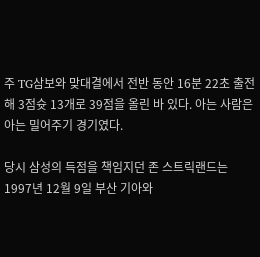주 TG삼보와 맞대결에서 전반 동안 16분 22초 출전해 3점슛 13개로 39점을 올린 바 있다. 아는 사람은 아는 밀어주기 경기였다.

당시 삼성의 득점을 책임지던 존 스트릭랜드는 1997년 12월 9일 부산 기아와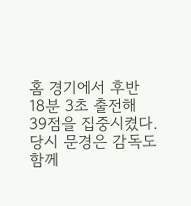홈 경기에서 후반 18분 3초 출전해 39점을 집중시켰다. 당시 문경은 감독도 함께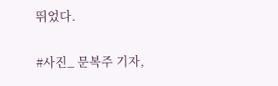뛰었다.

#사진_ 문복주 기자,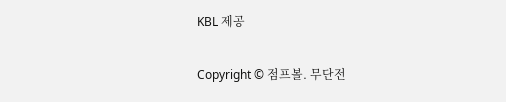KBL 제공

Copyright © 점프볼. 무단전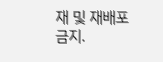재 및 재배포 금지.